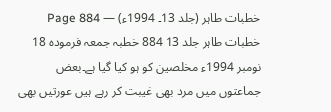خطبات طاہر (جلد 13۔ 1994ء) — Page 884
خطبات طاہر جلد 13 884 خطبہ جمعہ فرمودہ 18 نومبر 1994ء مخلصین کو ہو کیا گیا ہے۔بعض جماعتوں میں مرد بھی غیبت کر رہے ہیں عورتیں بھی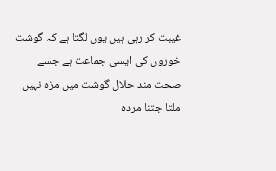غیبت کر رہی ہیں یوں لگتا ہے کہ گوشت خوروں کی ایسی جماعت ہے جسے صحت مند حلال گوشت میں مزہ نہیں ملتا جتنا مردہ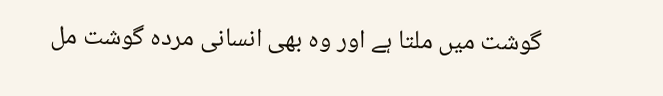گوشت میں ملتا ہے اور وہ بھی انسانی مردہ گوشت مل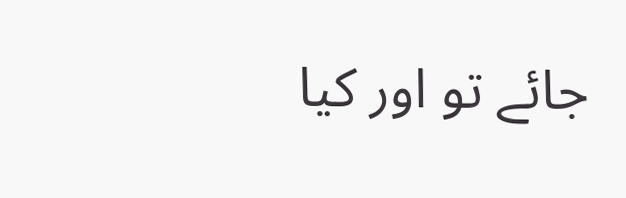جائے تو اور کیا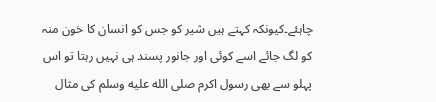چاہئے۔کیونکہ کہتے ہیں شیر کو جس کو انسان کا خون منہ کو لگ جائے اسے کوئی اور جانور پسند ہی نہیں رہتا تو اس پہلو سے بھی رسول اکرم صلى الله عليه وسلم کی مثال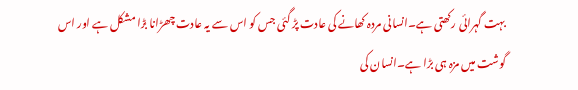بہت گہرائی رکھتی ہے۔انسانی مردہ کھانے کی عادت پڑ گئی جس کو اس سے یہ عادت چھڑانا بڑا مشکل ہے اور اس گوشت میں مزہ ہی بڑا ہے۔انسان کی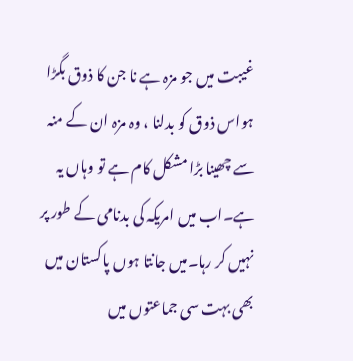غیبت میں جو مزہ ہے نا جن کا ذوق بگڑا ہواس ذوق کو بدلنا ، وہ مزہ ان کے منہ سے چھینا بڑا مشکل کام ہے تو وہاں یہ ہے۔اب میں امریکہ کی بدنامی کے طور پر نہیں کر رہا۔میں جانتا ہوں پاکستان میں بھی بہت سی جماعتوں میں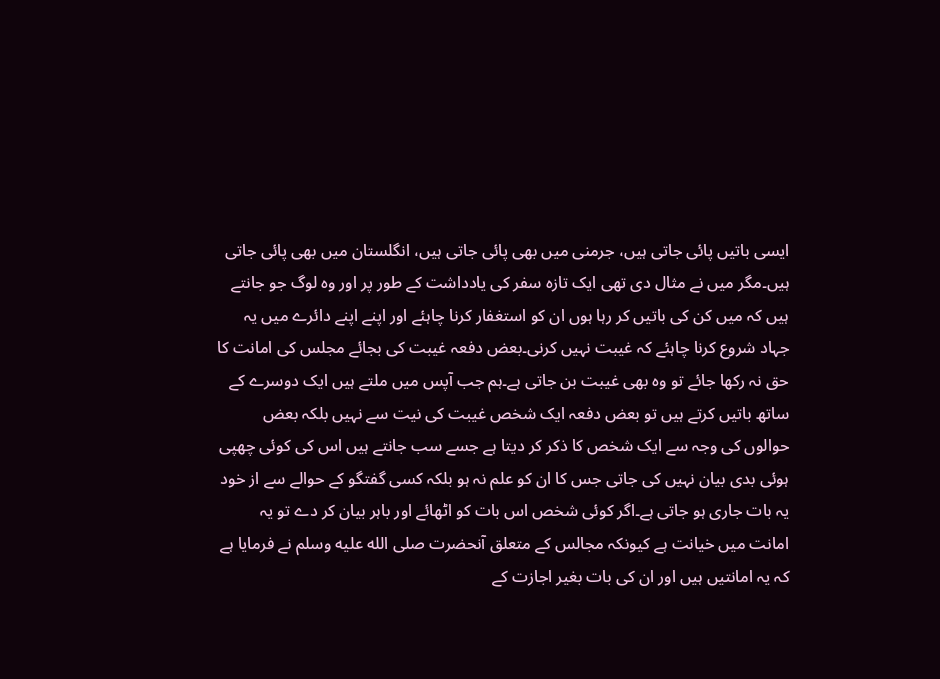ایسی باتیں پائی جاتی ہیں، جرمنی میں بھی پائی جاتی ہیں، انگلستان میں بھی پائی جاتی ہیں۔مگر میں نے مثال دی تھی ایک تازہ سفر کی یادداشت کے طور پر اور وہ لوگ جو جانتے ہیں کہ میں کن کی باتیں کر رہا ہوں ان کو استغفار کرنا چاہئے اور اپنے اپنے دائرے میں یہ جہاد شروع کرنا چاہئے کہ غیبت نہیں کرنی۔بعض دفعہ غیبت کی بجائے مجلس کی امانت کا حق نہ رکھا جائے تو وہ بھی غیبت بن جاتی ہے۔ہم جب آپس میں ملتے ہیں ایک دوسرے کے ساتھ باتیں کرتے ہیں تو بعض دفعہ ایک شخص غیبت کی نیت سے نہیں بلکہ بعض حوالوں کی وجہ سے ایک شخص کا ذکر کر دیتا ہے جسے سب جانتے ہیں اس کی کوئی چھپی ہوئی بدی بیان نہیں کی جاتی جس کا ان کو علم نہ ہو بلکہ کسی گفتگو کے حوالے سے از خود یہ بات جاری ہو جاتی ہے۔اگر کوئی شخص اس بات کو اٹھائے اور باہر بیان کر دے تو یہ امانت میں خیانت ہے کیونکہ مجالس کے متعلق آنحضرت صلى الله عليه وسلم نے فرمایا ہے کہ یہ امانتیں ہیں اور ان کی بات بغیر اجازت کے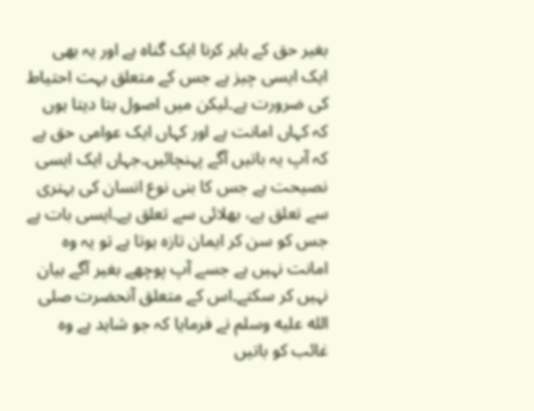بغیر حق کے باہر کرنا ایک گناہ ہے اور یہ بھی ایک ایسی چیز ہے جس کے متعلق بہت احتیاط کی ضرورت ہے۔لیکن میں اصول بتا دیتا ہوں کہ کہاں امانت ہے اور کہاں ایک عوامی حق ہے کہ آپ یہ باتیں آگے پہنچائیں۔جہاں ایک ایسی نصیحت ہے جس کا بنی نوع انسان کی بہتری سے تعلق ہے، بھلائی سے تعلق ہے۔ایسی بات ہے جس کو سن کر ایمان تازہ ہوتا ہے تو یہ وہ امانت نہیں ہے جسے آپ پوچھے بغیر آگے بیان نہیں کر سکتے۔اس کے متعلق آنحضرت صلى الله عليه وسلم نے فرمایا کہ جو شاہد ہے وہ غائب کو باتیں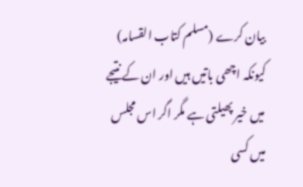بیان کرے (مسلم کتاب القسامہ) کیونکہ اچھی باتیں ہیں اور ان کے نتیجے میں خیر پھیلتی ہے مگر اگر اس مجلس میں کسی